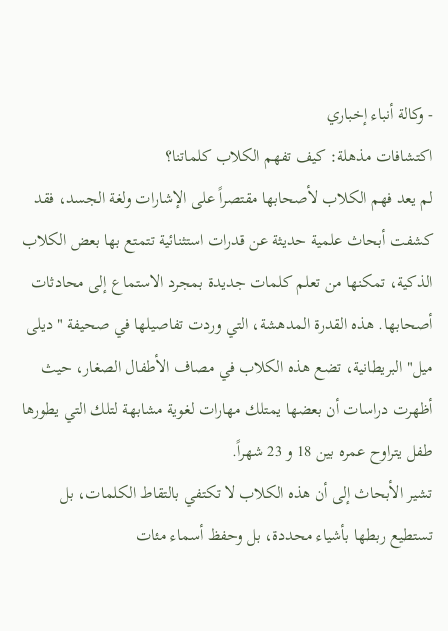- وكالة أنباء إخباري
اكتشافات مذهلة: كيف تفهم الكلاب كلماتنا؟
لم يعد فهم الكلاب لأصحابها مقتصراً على الإشارات ولغة الجسد، فقد كشفت أبحاث علمية حديثة عن قدرات استثنائية تتمتع بها بعض الكلاب الذكية، تمكنها من تعلم كلمات جديدة بمجرد الاستماع إلى محادثات أصحابها. هذه القدرة المدهشة، التي وردت تفاصيلها في صحيفة "ديلى ميل" البريطانية، تضع هذه الكلاب في مصاف الأطفال الصغار، حيث أظهرت دراسات أن بعضها يمتلك مهارات لغوية مشابهة لتلك التي يطورها طفل يتراوح عمره بين 18 و 23 شهراً.
تشير الأبحاث إلى أن هذه الكلاب لا تكتفي بالتقاط الكلمات، بل تستطيع ربطها بأشياء محددة، بل وحفظ أسماء مئات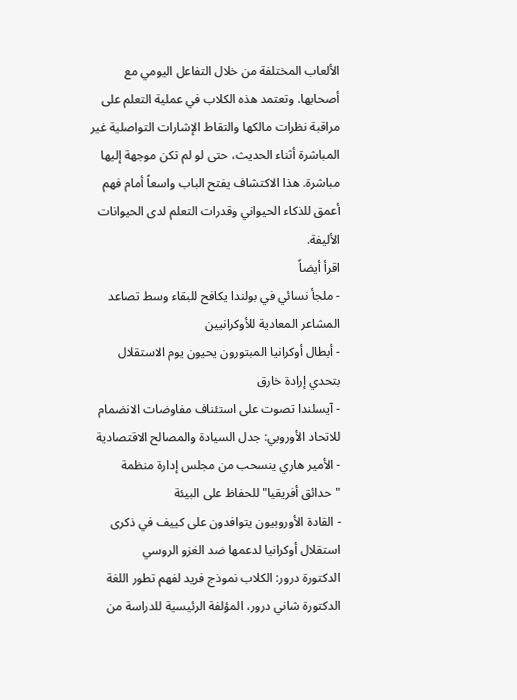الألعاب المختلفة من خلال التفاعل اليومي مع أصحابها. وتعتمد هذه الكلاب في عملية التعلم على مراقبة نظرات مالكها والتقاط الإشارات التواصلية غير المباشرة أثناء الحديث، حتى لو لم تكن موجهة إليها مباشرة. هذا الاكتشاف يفتح الباب واسعاً أمام فهم أعمق للذكاء الحيواني وقدرات التعلم لدى الحيوانات الأليفة.
اقرأ أيضاً
- ملجأ نسائي في بولندا يكافح للبقاء وسط تصاعد المشاعر المعادية للأوكرانيين
- أبطال أوكرانيا المبتورون يحيون يوم الاستقلال بتحدي إرادة خارق
- آيسلندا تصوت على استئناف مفاوضات الانضمام للاتحاد الأوروبي: جدل السيادة والمصالح الاقتصادية
- الأمير هاري ينسحب من مجلس إدارة منظمة "حدائق أفريقيا" للحفاظ على البيئة
- القادة الأوروبيون يتوافدون على كييف في ذكرى استقلال أوكرانيا لدعمها ضد الغزو الروسي
الدكتورة درور: الكلاب نموذج فريد لفهم تطور اللغة
الدكتورة شاني درور، المؤلفة الرئيسية للدراسة من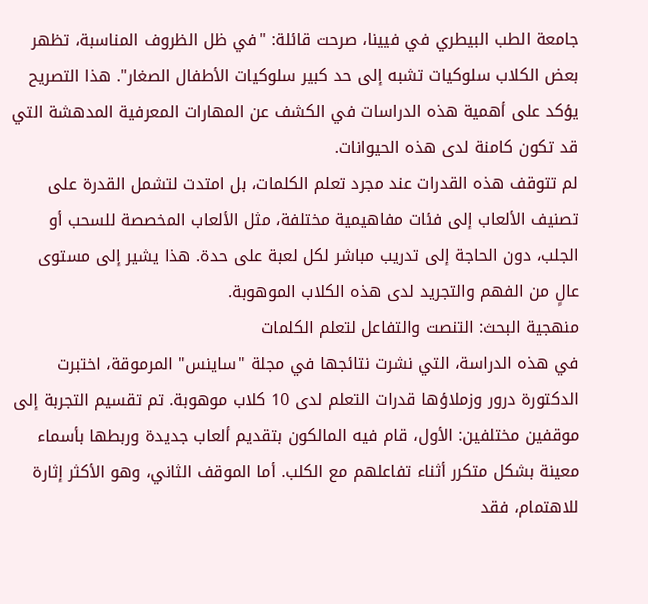جامعة الطب البيطري في فيينا، صرحت قائلة: "في ظل الظروف المناسبة، تظهر بعض الكلاب سلوكيات تشبه إلى حد كبير سلوكيات الأطفال الصغار". هذا التصريح يؤكد على أهمية هذه الدراسات في الكشف عن المهارات المعرفية المدهشة التي قد تكون كامنة لدى هذه الحيوانات.
لم تتوقف هذه القدرات عند مجرد تعلم الكلمات، بل امتدت لتشمل القدرة على تصنيف الألعاب إلى فئات مفاهيمية مختلفة، مثل الألعاب المخصصة للسحب أو الجلب، دون الحاجة إلى تدريب مباشر لكل لعبة على حدة. هذا يشير إلى مستوى عالٍ من الفهم والتجريد لدى هذه الكلاب الموهوبة.
منهجية البحث: التنصت والتفاعل لتعلم الكلمات
في هذه الدراسة، التي نشرت نتائجها في مجلة "ساينس" المرموقة، اختبرت الدكتورة درور وزملاؤها قدرات التعلم لدى 10 كلاب موهوبة. تم تقسيم التجربة إلى موقفين مختلفين: الأول، قام فيه المالكون بتقديم ألعاب جديدة وربطها بأسماء معينة بشكل متكرر أثناء تفاعلهم مع الكلب. أما الموقف الثاني، وهو الأكثر إثارة للاهتمام، فقد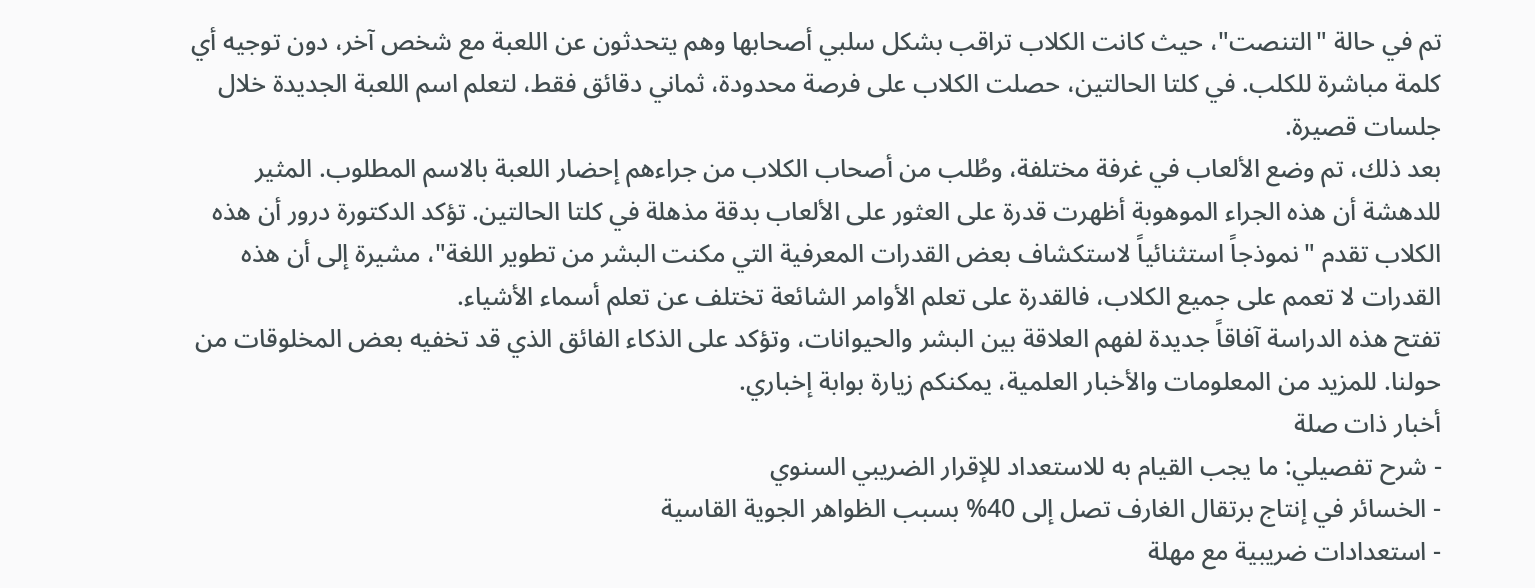تم في حالة "التنصت"، حيث كانت الكلاب تراقب بشكل سلبي أصحابها وهم يتحدثون عن اللعبة مع شخص آخر، دون توجيه أي كلمة مباشرة للكلب. في كلتا الحالتين، حصلت الكلاب على فرصة محدودة، ثماني دقائق فقط، لتعلم اسم اللعبة الجديدة خلال جلسات قصيرة.
بعد ذلك، تم وضع الألعاب في غرفة مختلفة، وطُلب من أصحاب الكلاب من جراءهم إحضار اللعبة بالاسم المطلوب. المثير للدهشة أن هذه الجراء الموهوبة أظهرت قدرة على العثور على الألعاب بدقة مذهلة في كلتا الحالتين. تؤكد الدكتورة درور أن هذه الكلاب تقدم "نموذجاً استثنائياً لاستكشاف بعض القدرات المعرفية التي مكنت البشر من تطوير اللغة"، مشيرة إلى أن هذه القدرات لا تعمم على جميع الكلاب، فالقدرة على تعلم الأوامر الشائعة تختلف عن تعلم أسماء الأشياء.
تفتح هذه الدراسة آفاقاً جديدة لفهم العلاقة بين البشر والحيوانات، وتؤكد على الذكاء الفائق الذي قد تخفيه بعض المخلوقات من حولنا. للمزيد من المعلومات والأخبار العلمية، يمكنكم زيارة بوابة إخباري.
أخبار ذات صلة
- شرح تفصيلي: ما يجب القيام به للاستعداد للإقرار الضريبي السنوي
- الخسائر في إنتاج برتقال الغارف تصل إلى 40% بسبب الظواهر الجوية القاسية
- استعدادات ضريبية مع مهلة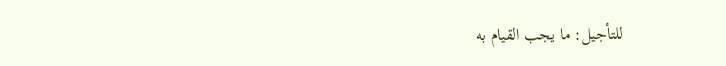للتأجيل: ما يجب القيام به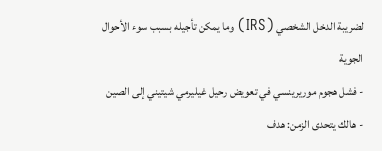لضريبة الدخل الشخصي (IRS) وما يمكن تأجيله بسبب سوء الأحوال الجوية
- فشل هجوم موريرينسي في تعويض رحيل غيليرمي شيتيني إلى الصين
- هالك يتحدى الزمن: هدف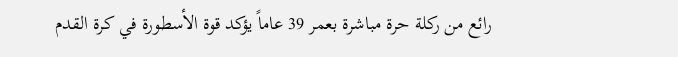رائع من ركلة حرة مباشرة بعمر 39 عاماً يؤكد قوة الأسطورة في كرة القدم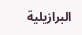البرازيلية